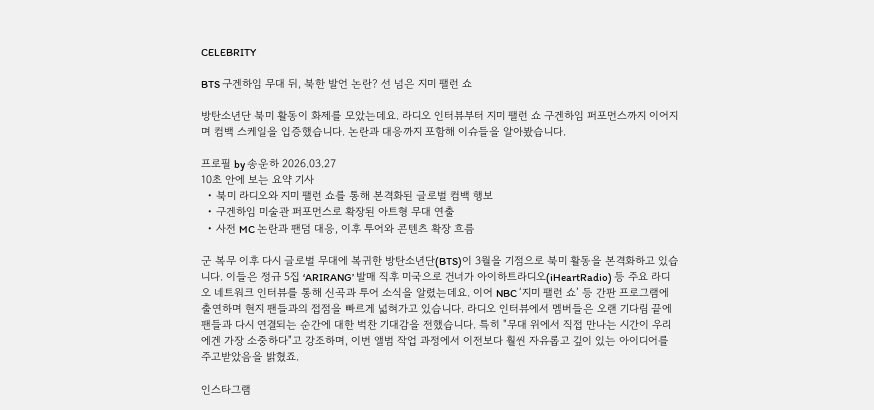CELEBRITY

BTS 구겐하임 무대 뒤, 북한 발언 논란? 선 넘은 지미 팰런 쇼

방탄소년단 북미 활동이 화제를 모았는데요. 라디오 인터뷰부터 지미 팰런 쇼 구겐하임 퍼포먼스까지 이어지며 컴백 스케일을 입증했습니다. 논란과 대응까지 포함해 이슈들을 알아봤습니다.

프로필 by 송운하 2026.03.27
10초 안에 보는 요약 기사
  • 북미 라디오와 지미 팰런 쇼를 통해 본격화된 글로벌 컴백 행보
  • 구겐하임 미술관 퍼포먼스로 확장된 아트형 무대 연출
  • 사전 MC 논란과 팬덤 대응, 이후 투어와 콘텐츠 확장 흐름

군 복무 이후 다시 글로벌 무대에 복귀한 방탄소년단(BTS)이 3월을 기점으로 북미 활동을 본격화하고 있습니다. 이들은 정규 5집 ‘ARIRANG’ 발매 직후 미국으로 건너가 아이하트라디오(iHeartRadio) 등 주요 라디오 네트워크 인터뷰를 통해 신곡과 투어 소식을 알렸는데요. 이어 NBC ‘지미 팰런 쇼’ 등 간판 프로그램에 출연하며 현지 팬들과의 접점을 빠르게 넓혀가고 있습니다. 라디오 인터뷰에서 멤버들은 오랜 기다림 끝에 팬들과 다시 연결되는 순간에 대한 벅찬 기대감을 전했습니다. 특히 "무대 위에서 직접 만나는 시간이 우리에겐 가장 소중하다"고 강조하며, 이번 앨범 작업 과정에서 이전보다 훨씬 자유롭고 깊이 있는 아이디어를 주고받았음을 밝혔죠.

인스타그램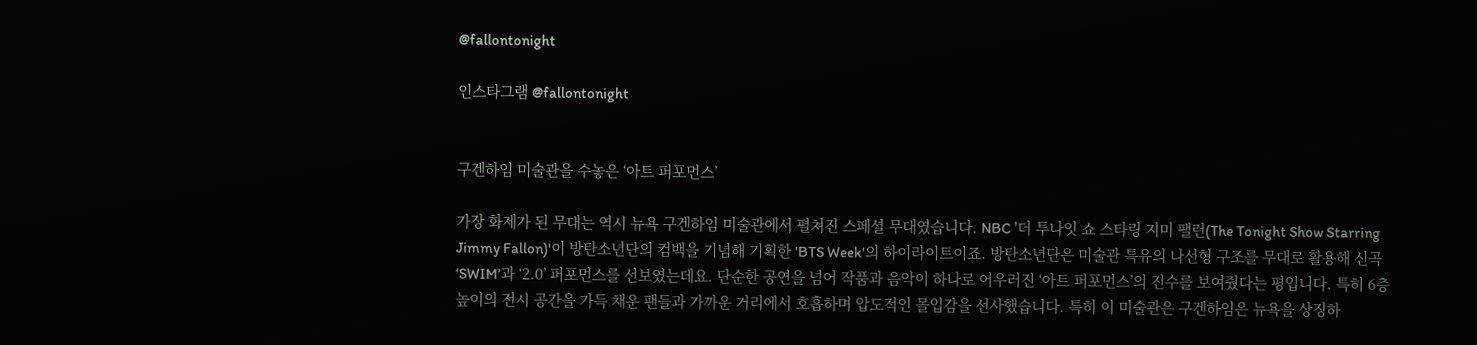@fallontonight

인스타그램 @fallontonight


구겐하임 미술관을 수놓은 ‘아트 퍼포먼스’

가장 화제가 된 무대는 역시 뉴욕 구겐하임 미술관에서 펼쳐진 스페셜 무대였습니다. NBC '더 투나잇 쇼 스타링 지미 팰런(The Tonight Show Starring Jimmy Fallon)'이 방탄소년단의 컴백을 기념해 기획한 'BTS Week'의 하이라이트이죠. 방탄소년단은 미술관 특유의 나선형 구조를 무대로 활용해 신곡 ‘SWIM’과 ‘2.0’ 퍼포먼스를 선보였는데요. 단순한 공연을 넘어 작품과 음악이 하나로 어우러진 ‘아트 퍼포먼스’의 진수를 보여줬다는 평입니다. 특히 6층 높이의 전시 공간을 가득 채운 팬들과 가까운 거리에서 호흡하며 압도적인 몰입감을 선사했습니다. 특히 이 미술관은 구겐하임은 뉴욕을 상징하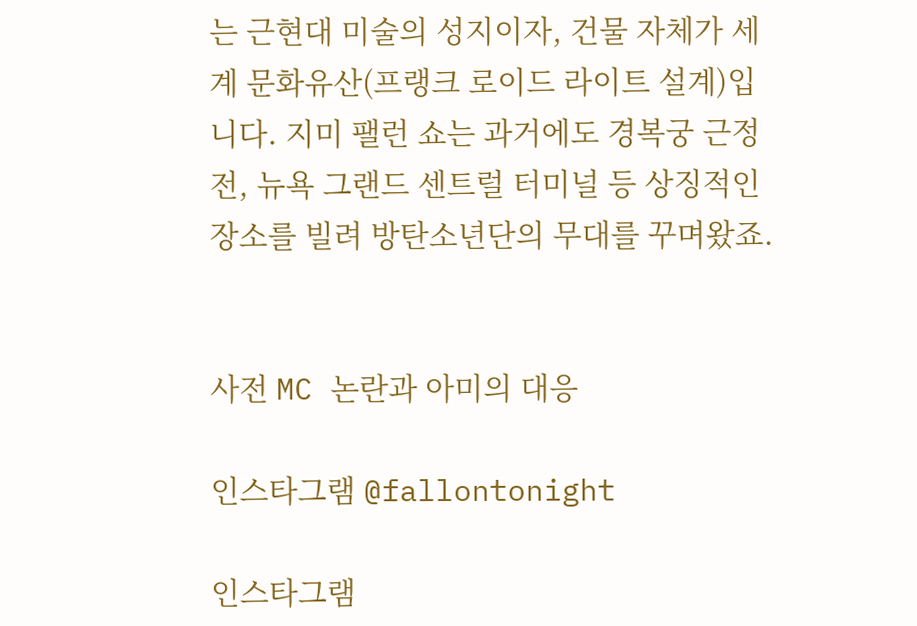는 근현대 미술의 성지이자, 건물 자체가 세계 문화유산(프랭크 로이드 라이트 설계)입니다. 지미 팰런 쇼는 과거에도 경복궁 근정전, 뉴욕 그랜드 센트럴 터미널 등 상징적인 장소를 빌려 방탄소년단의 무대를 꾸며왔죠.


사전 MC 논란과 아미의 대응

인스타그램 @fallontonight

인스타그램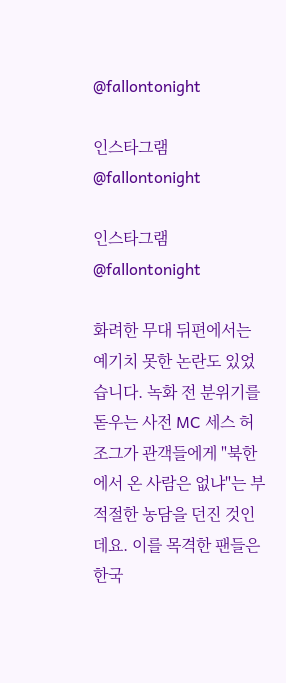@fallontonight

인스타그램 @fallontonight

인스타그램 @fallontonight

화려한 무대 뒤편에서는 예기치 못한 논란도 있었습니다. 녹화 전 분위기를 돋우는 사전 MC 세스 허조그가 관객들에게 "북한에서 온 사람은 없냐"는 부적절한 농담을 던진 것인데요. 이를 목격한 팬들은 한국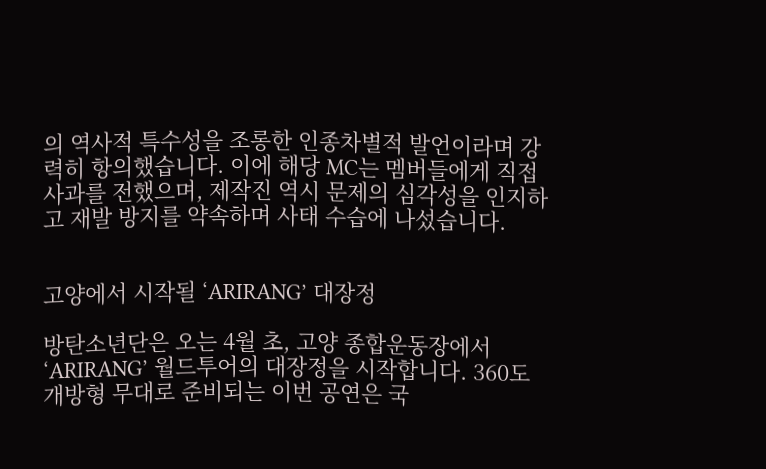의 역사적 특수성을 조롱한 인종차별적 발언이라며 강력히 항의했습니다. 이에 해당 MC는 멤버들에게 직접 사과를 전했으며, 제작진 역시 문제의 심각성을 인지하고 재발 방지를 약속하며 사태 수습에 나섰습니다.


고양에서 시작될 ‘ARIRANG’ 대장정

방탄소년단은 오는 4월 초, 고양 종합운동장에서 ‘ARIRANG’ 월드투어의 대장정을 시작합니다. 360도 개방형 무대로 준비되는 이번 공연은 국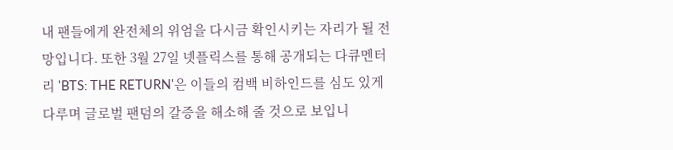내 팬들에게 완전체의 위엄을 다시금 확인시키는 자리가 될 전망입니다. 또한 3월 27일 넷플릭스를 통해 공개되는 다큐멘터리 'BTS: THE RETURN'은 이들의 컴백 비하인드를 심도 있게 다루며 글로벌 팬덤의 갈증을 해소해 줄 것으로 보입니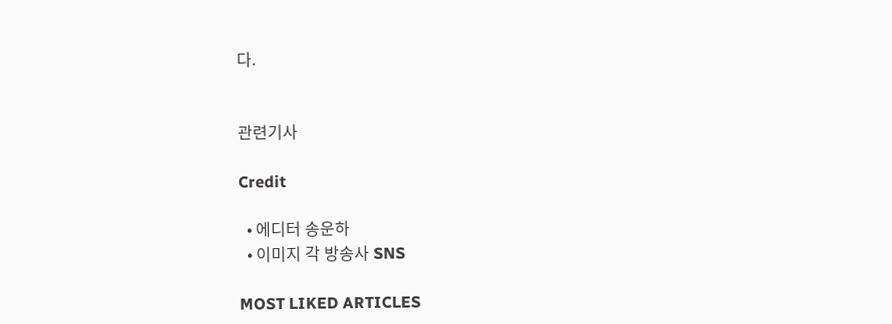다.


관련기사

Credit

  • 에디터 송운하
  • 이미지 각 방송사 SNS

MOST LIKED ARTICLES